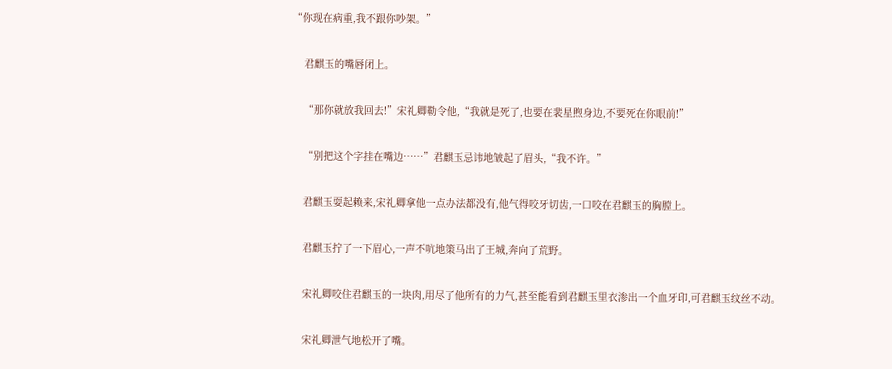“你现在病重,我不跟你吵架。”

    君麒玉的嘴唇闭上。

    “那你就放我回去!”宋礼卿勒令他,“我就是死了,也要在裴星煦身边,不要死在你眼前!”

    “别把这个字挂在嘴边……”君麒玉忌讳地皱起了眉头,“我不许。”

    君麒玉耍起赖来,宋礼卿拿他一点办法都没有,他气得咬牙切齿,一口咬在君麒玉的胸膛上。

    君麒玉拧了一下眉心,一声不吭地策马出了王城,奔向了荒野。

    宋礼卿咬住君麒玉的一块肉,用尽了他所有的力气,甚至能看到君麒玉里衣渗出一个血牙印,可君麒玉纹丝不动。

    宋礼卿泄气地松开了嘴。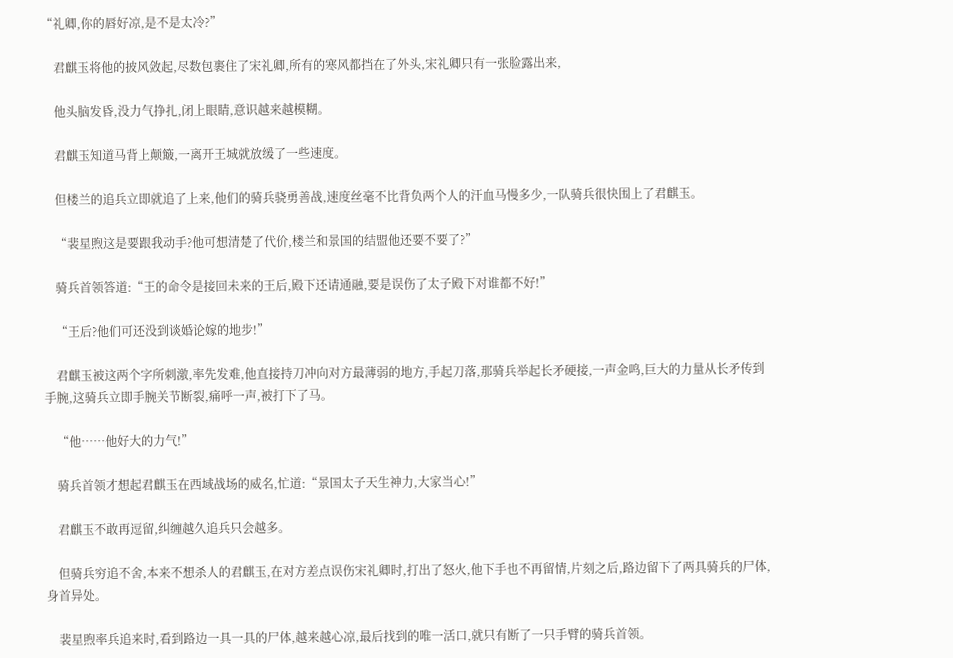“礼卿,你的唇好凉,是不是太冷?”

    君麒玉将他的披风敛起,尽数包裹住了宋礼卿,所有的寒风都挡在了外头,宋礼卿只有一张脸露出来,

    他头脑发昏,没力气挣扎,闭上眼睛,意识越来越模糊。

    君麒玉知道马背上颠簸,一离开王城就放缓了一些速度。

    但楼兰的追兵立即就追了上来,他们的骑兵骁勇善战,速度丝毫不比背负两个人的汗血马慢多少,一队骑兵很快围上了君麒玉。

    “裴星煦这是要跟我动手?他可想清楚了代价,楼兰和景国的结盟他还要不要了?”

    骑兵首领答道:“王的命令是接回未来的王后,殿下还请通融,要是误伤了太子殿下对谁都不好!”

    “王后?他们可还没到谈婚论嫁的地步!”

    君麒玉被这两个字所刺激,率先发难,他直接持刀冲向对方最薄弱的地方,手起刀落,那骑兵举起长矛硬接,一声金鸣,巨大的力量从长矛传到手腕,这骑兵立即手腕关节断裂,痛呼一声,被打下了马。

    “他……他好大的力气!”

    骑兵首领才想起君麒玉在西域战场的威名,忙道:“景国太子天生神力,大家当心!”

    君麒玉不敢再逗留,纠缠越久追兵只会越多。

    但骑兵穷追不舍,本来不想杀人的君麒玉,在对方差点误伤宋礼卿时,打出了怒火,他下手也不再留情,片刻之后,路边留下了两具骑兵的尸体,身首异处。

    裴星煦率兵追来时,看到路边一具一具的尸体,越来越心凉,最后找到的唯一活口,就只有断了一只手臂的骑兵首领。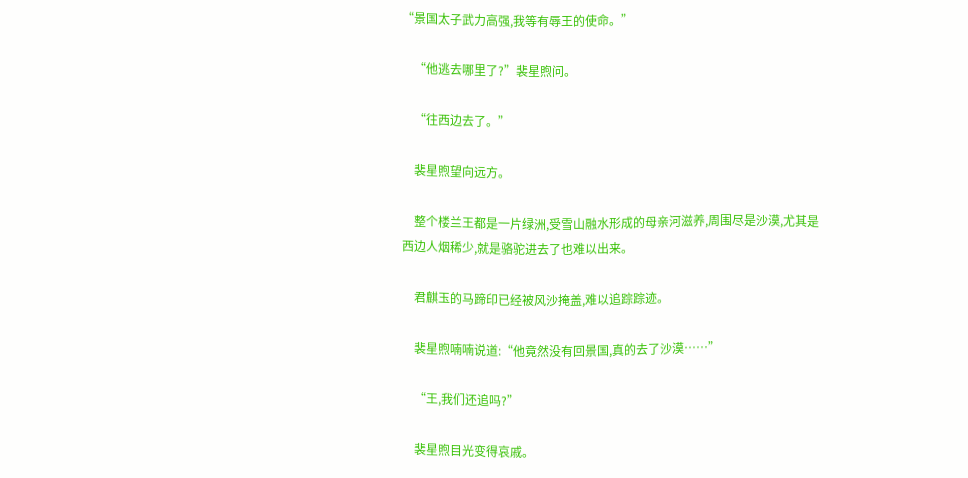“景国太子武力高强,我等有辱王的使命。”

    “他逃去哪里了?”裴星煦问。

    “往西边去了。”

    裴星煦望向远方。

    整个楼兰王都是一片绿洲,受雪山融水形成的母亲河滋养,周围尽是沙漠,尤其是西边人烟稀少,就是骆驼进去了也难以出来。

    君麒玉的马蹄印已经被风沙掩盖,难以追踪踪迹。

    裴星煦喃喃说道:“他竟然没有回景国,真的去了沙漠……”

    “王,我们还追吗?”

    裴星煦目光变得哀戚。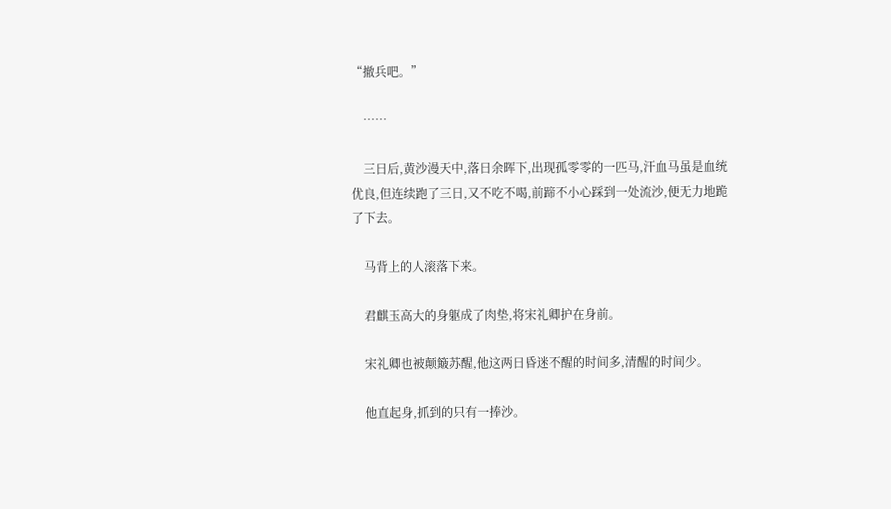“撤兵吧。”

    ……

    三日后,黄沙漫天中,落日余晖下,出现孤零零的一匹马,汗血马虽是血统优良,但连续跑了三日,又不吃不喝,前蹄不小心踩到一处流沙,便无力地跪了下去。

    马背上的人滚落下来。

    君麒玉高大的身躯成了肉垫,将宋礼卿护在身前。

    宋礼卿也被颠簸苏醒,他这两日昏迷不醒的时间多,清醒的时间少。

    他直起身,抓到的只有一捧沙。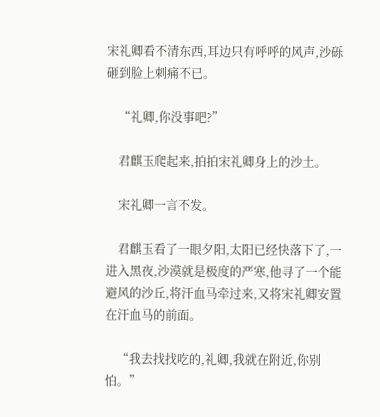宋礼卿看不清东西,耳边只有呼呼的风声,沙砾砸到脸上刺痛不已。

    “礼卿,你没事吧?”

    君麒玉爬起来,拍拍宋礼卿身上的沙土。

    宋礼卿一言不发。

    君麒玉看了一眼夕阳,太阳已经快落下了,一进入黑夜,沙漠就是极度的严寒,他寻了一个能避风的沙丘,将汗血马牵过来,又将宋礼卿安置在汗血马的前面。

    “我去找找吃的,礼卿,我就在附近,你别怕。”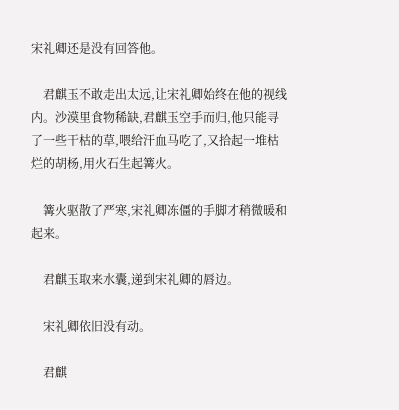宋礼卿还是没有回答他。

    君麒玉不敢走出太远,让宋礼卿始终在他的视线内。沙漠里食物稀缺,君麒玉空手而归,他只能寻了一些干枯的草,喂给汗血马吃了,又拾起一堆枯烂的胡杨,用火石生起篝火。

    篝火驱散了严寒,宋礼卿冻僵的手脚才稍微暖和起来。

    君麒玉取来水囊,递到宋礼卿的唇边。

    宋礼卿依旧没有动。

    君麒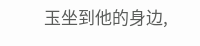玉坐到他的身边,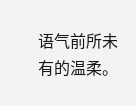语气前所未有的温柔。